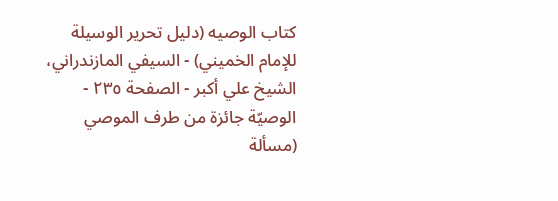كتاب الوصيه (دليل تحرير الوسيلة للإمام الخميني) - السيفي المازندراني، الشيخ علي أكبر - الصفحة ٢٣٥ - الوصيّة جائزة من طرف الموصي
(مسألة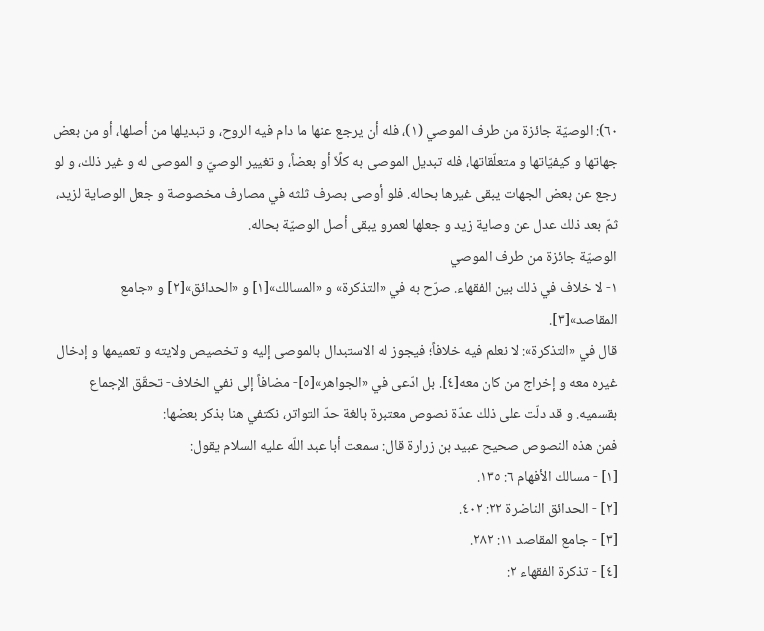٦٠): الوصيّة جائزة من طرف الموصي (١)، فله أن يرجع عنها ما دام فيه الروح، و تبديلها من أصلها، أو من بعض جهاتها و كيفيّاتها و متعلّقاتها، فله تبديل الموصى به كلًاّ أو بعضاً، و تغيير الوصيّ و الموصى له و غير ذلك، و لو رجع عن بعض الجهات يبقى غيرها بحاله. فلو أوصى بصرف ثلثه في مصارف مخصوصة و جعل الوصاية لزيد، ثمّ بعد ذلك عدل عن وصاية زيد و جعلها لعمرو يبقى أصل الوصيّة بحاله.
الوصيّة جائزة من طرف الموصي
١- لا خلاف في ذلك بين الفقهاء. صرّح به في «التذكرة» و «المسالك»[١] و «الحدائق»[٢] و «جامع المقاصد»[٣].
قال في «التذكرة»: لا نعلم فيه خلافاً؛ فيجوز له الاستبدال بالموصى إليه و تخصيص ولايته و تعميمها و إدخال غيره معه و إخراج من كان معه[٤]. بل ادّعى في «الجواهر»[٥]- مضافاً إلى نفي الخلاف- تحقّق الإجماع بقسميه. و قد دلّت على ذلك عدّة نصوص معتبرة بالغة حدّ التواتر، نكتفي هنا بذكر بعضها:
فمن هذه النصوص صحيح عبيد بن زرارة قال: سمعت أبا عبد اللّه عليه السلام يقول:
[١] - مسالك الأفهام ٦: ١٣٥.
[٢] - الحدائق الناضرة ٢٢: ٤٠٢.
[٣] - جامع المقاصد ١١: ٢٨٢.
[٤] - تذكرة الفقهاء ٢: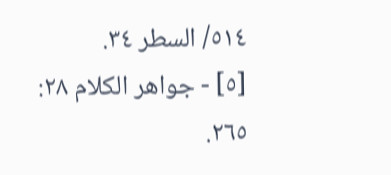٥١٤/ السطر ٣٤.
[٥] - جواهر الكلام ٢٨: ٢٦٥.